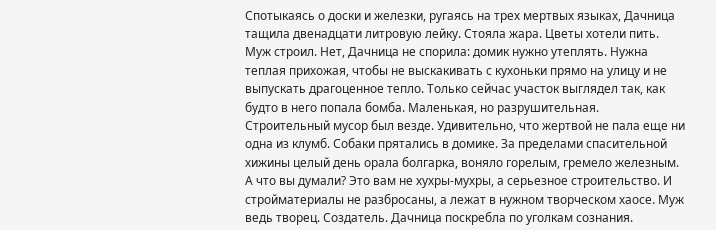Спотыкаясь о доски и железки, ругаясь на трех мертвых языках, Дачница тащила двенадцати литровую лейку. Стояла жара. Цветы хотели пить. Муж строил. Нет, Дачница не спорила: домик нужно утеплять. Нужна теплая прихожая, чтобы не выскакивать с кухоньки прямо на улицу и не выпускать драгоценное тепло. Только сейчас участок выглядел так, как будто в него попала бомба. Маленькая, но разрушительная. Строительный мусор был везде. Удивительно, что жертвой не пала еще ни одна из клумб. Собаки прятались в домике. За пределами спасительной хижины целый день орала болгарка, воняло горелым, гремело железным. А что вы думали? Это вам не хухры-мухры, а серьезное строительство. И стройматериалы не разбросаны, а лежат в нужном творческом хаосе. Муж ведь творец. Создатель. Дачница поскребла по уголкам сознания.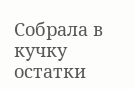Собрала в кучку остатки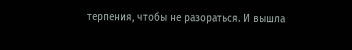терпения, чтобы не разораться. И вышла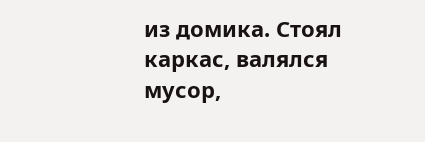из домика. Стоял каркас, валялся мусор,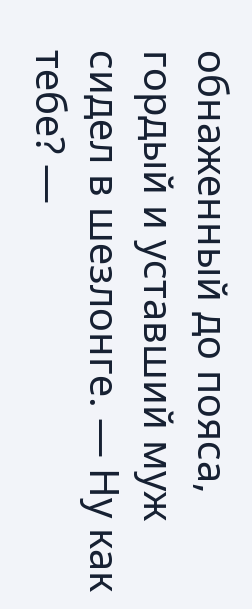обнаженный до пояса, гордый и уставший муж сидел в шезлонге. — Ну как тебе? —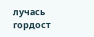лучась гордост